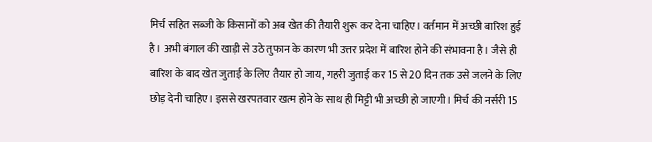मिर्च सहित सब्जी के किसानों को अब खेत की तैयारी शुरू कर देना चाहिए। वर्तमान में अच्छी बारिश हुई है। अभी बंगाल की खाड़ी से उठे तुफान के कारण भी उत्तर प्रदेश में बारिश होने की संभावना है। जैसे ही बारिश के बाद खेत जुताई के लिए तैयार हो जाय, गहरी जुताई कर 15 से 20 दिन तक उसे जलने के लिए छोड़ देनी चाहिए। इससे खरपतवार खत्म होने के साथ ही मिट्टी भी अच्छी हो जाएगी। मिर्च की नर्सरी 15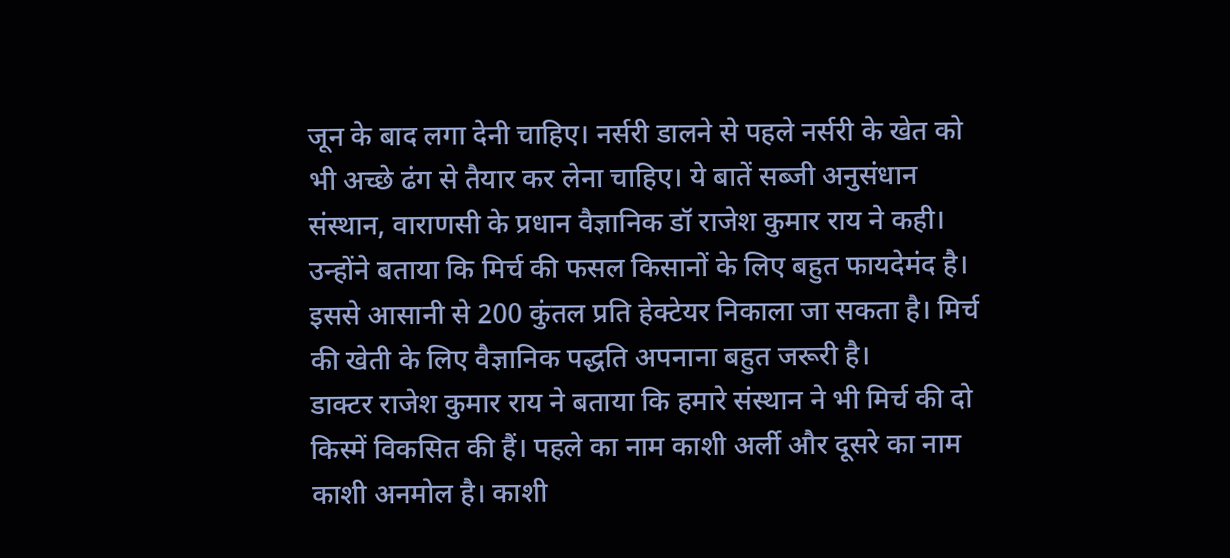जून के बाद लगा देनी चाहिए। नर्सरी डालने से पहले नर्सरी के खेत को भी अच्छे ढंग से तैयार कर लेना चाहिए। ये बातें सब्जी अनुसंधान संस्थान, वाराणसी के प्रधान वैज्ञानिक डॉ राजेश कुमार राय ने कही।
उन्होंने बताया कि मिर्च की फसल किसानों के लिए बहुत फायदेमंद है। इससे आसानी से 200 कुंतल प्रति हेक्टेयर निकाला जा सकता है। मिर्च की खेती के लिए वैज्ञानिक पद्धति अपनाना बहुत जरूरी है।
डाक्टर राजेश कुमार राय ने बताया कि हमारे संस्थान ने भी मिर्च की दो किस्में विकसित की हैं। पहले का नाम काशी अर्ली और दूसरे का नाम काशी अनमोल है। काशी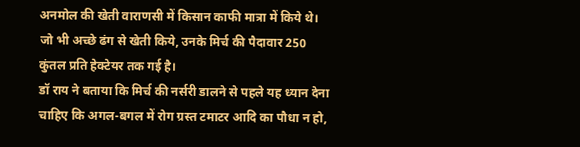अनमोल की खेती वाराणसी में किसान काफी मात्रा में किये थे। जो भी अच्छे ढंग से खेती किये, उनके मिर्च की पैदावार 250 कुंतल प्रति हेक्टेयर तक गई है।
डॉ राय ने बताया कि मिर्च की नर्सरी डालने से पहले यह ध्यान देना चाहिए कि अगल-बगल में रोग ग्रस्त टमाटर आदि का पौधा न हो,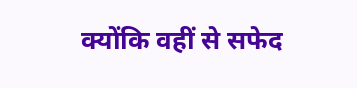क्योंकि वहीं से सफेद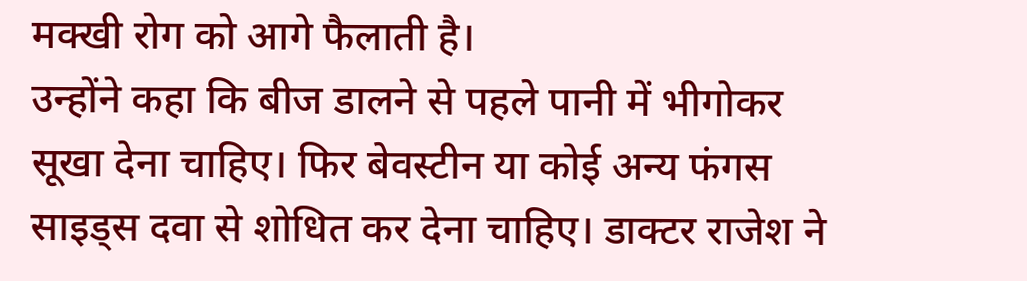मक्खी रोग को आगे फैलाती है।
उन्होंने कहा कि बीज डालने से पहले पानी में भीगोकर सूखा देना चाहिए। फिर बेवस्टीन या कोई अन्य फंगस साइड्स दवा से शोधित कर देना चाहिए। डाक्टर राजेश ने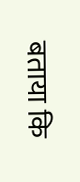बताया कि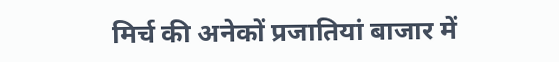मिर्च की अनेकों प्रजातियां बाजार में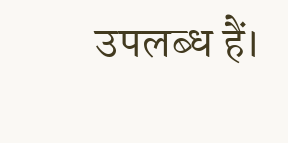उपलब्ध हैं।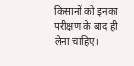किसानों को इनका परीक्षण के बाद ही लेना चाहिए।